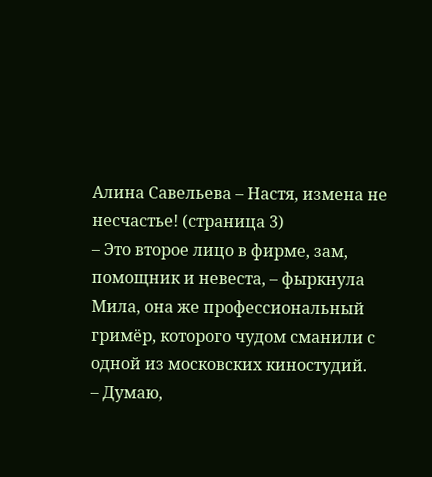Алина Савельева – Настя, измена не несчастье! (страница 3)
– Это второе лицо в фирме, зам, помощник и невеста, – фыркнула Мила, она же профессиональный гримёр, которого чудом сманили с одной из московских киностудий.
– Думаю,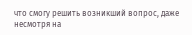что смогу решить возникший вопрос, даже несмотря на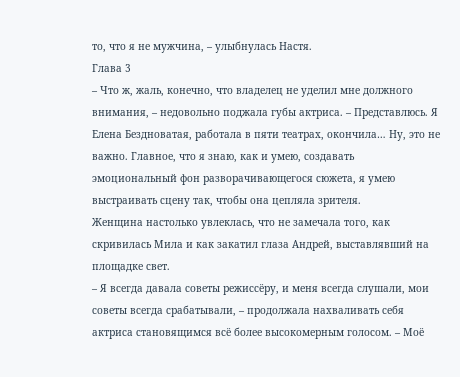то, что я не мужчина, – улыбнулась Настя.
Глава 3
– Что ж, жаль, конечно, что владелец не уделил мне должного внимания, – недовольно поджала губы актриса. – Представлюсь. Я Елена Бездноватая, работала в пяти театрах, окончила… Ну, это не важно. Главное, что я знаю, как и умею, создавать эмоциональный фон разворачивающегося сюжета, я умею выстраивать сцену так, чтобы она цепляла зрителя.
Женщина настолько увлеклась, что не замечала того, как скривилась Мила и как закатил глаза Андрей, выставлявший на площадке свет.
– Я всегда давала советы режиссёру, и меня всегда слушали, мои советы всегда срабатывали, – продолжала нахваливать себя актриса становящимся всё более высокомерным голосом. – Моё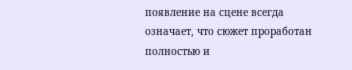появление на сцене всегда означает, что сюжет проработан полностью и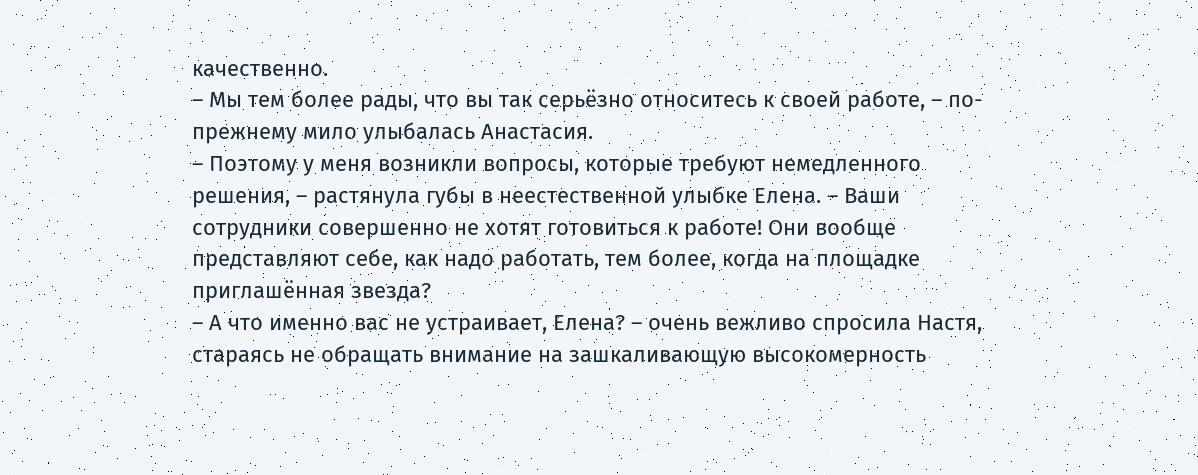качественно.
– Мы тем более рады, что вы так серьёзно относитесь к своей работе, – по-прежнему мило улыбалась Анастасия.
– Поэтому у меня возникли вопросы, которые требуют немедленного решения, – растянула губы в неестественной улыбке Елена. – Ваши сотрудники совершенно не хотят готовиться к работе! Они вообще представляют себе, как надо работать, тем более, когда на площадке приглашённая звезда?
– А что именно вас не устраивает, Елена? – очень вежливо спросила Настя, стараясь не обращать внимание на зашкаливающую высокомерность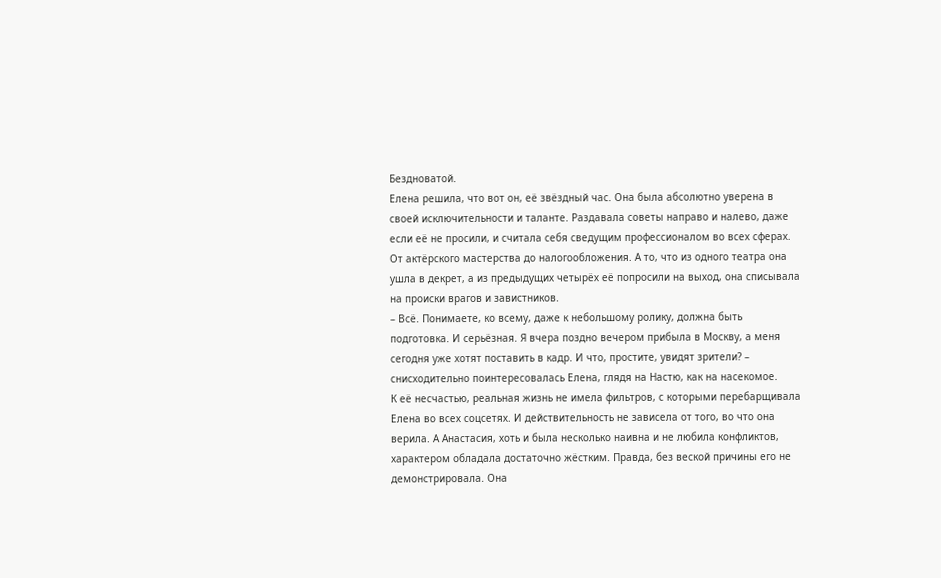Бездноватой.
Елена решила, что вот он, её звёздный час. Она была абсолютно уверена в своей исключительности и таланте. Раздавала советы направо и налево, даже если её не просили, и считала себя сведущим профессионалом во всех сферах. От актёрского мастерства до налогообложения. А то, что из одного театра она ушла в декрет, а из предыдущих четырёх её попросили на выход, она списывала на происки врагов и завистников.
– Всё. Понимаете, ко всему, даже к небольшому ролику, должна быть подготовка. И серьёзная. Я вчера поздно вечером прибыла в Москву, а меня сегодня уже хотят поставить в кадр. И что, простите, увидят зрители? – снисходительно поинтересовалась Елена, глядя на Настю, как на насекомое.
К её несчастью, реальная жизнь не имела фильтров, с которыми перебарщивала Елена во всех соцсетях. И действительность не зависела от того, во что она верила. А Анастасия, хоть и была несколько наивна и не любила конфликтов, характером обладала достаточно жёстким. Правда, без веской причины его не демонстрировала. Она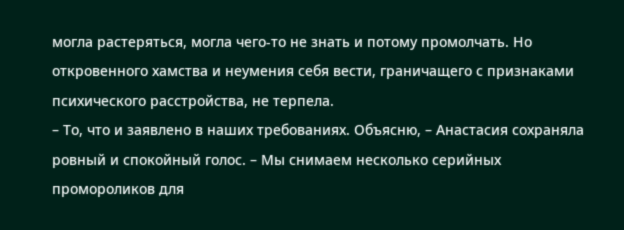могла растеряться, могла чего-то не знать и потому промолчать. Но откровенного хамства и неумения себя вести, граничащего с признаками психического расстройства, не терпела.
– То, что и заявлено в наших требованиях. Объясню, – Анастасия сохраняла ровный и спокойный голос. – Мы снимаем несколько серийных промороликов для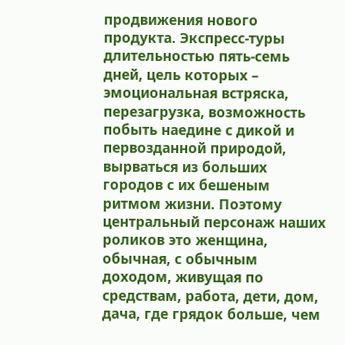продвижения нового продукта. Экспресс-туры длительностью пять-семь дней, цель которых – эмоциональная встряска, перезагрузка, возможность побыть наедине с дикой и первозданной природой, вырваться из больших городов с их бешеным ритмом жизни. Поэтому центральный персонаж наших роликов это женщина, обычная, с обычным доходом, живущая по средствам, работа, дети, дом, дача, где грядок больше, чем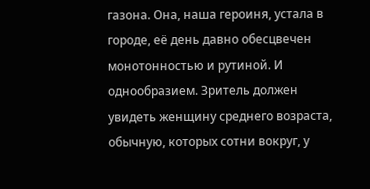газона. Она, наша героиня, устала в городе, её день давно обесцвечен монотонностью и рутиной. И однообразием. Зритель должен увидеть женщину среднего возраста, обычную, которых сотни вокруг, у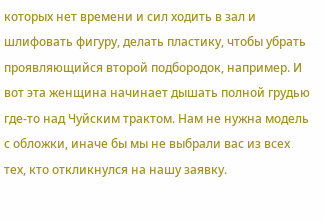которых нет времени и сил ходить в зал и шлифовать фигуру, делать пластику, чтобы убрать проявляющийся второй подбородок, например. И вот эта женщина начинает дышать полной грудью где-то над Чуйским трактом. Нам не нужна модель с обложки, иначе бы мы не выбрали вас из всех тех, кто откликнулся на нашу заявку.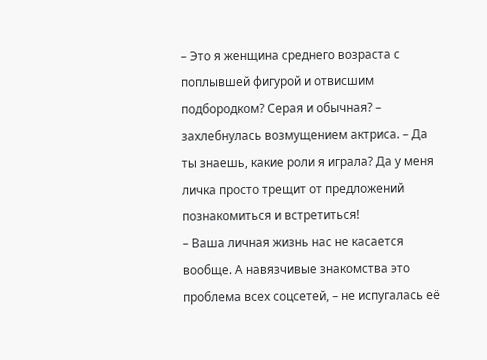– Это я женщина среднего возраста с поплывшей фигурой и отвисшим подбородком? Серая и обычная? – захлебнулась возмущением актриса. – Да ты знаешь, какие роли я играла? Да у меня личка просто трещит от предложений познакомиться и встретиться!
– Ваша личная жизнь нас не касается вообще. А навязчивые знакомства это проблема всех соцсетей, – не испугалась её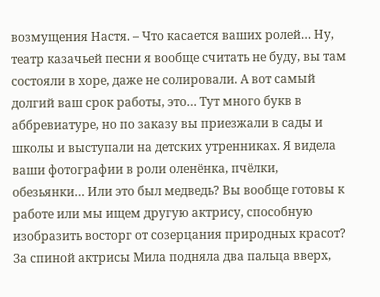возмущения Настя. – Что касается ваших ролей… Ну, театр казачьей песни я вообще считать не буду, вы там состояли в хоре, даже не солировали. А вот самый долгий ваш срок работы, это… Тут много букв в аббревиатуре, но по заказу вы приезжали в сады и школы и выступали на детских утренниках. Я видела ваши фотографии в роли оленёнка, пчёлки, обезьянки… Или это был медведь? Вы вообще готовы к работе или мы ищем другую актрису, способную изобразить восторг от созерцания природных красот?
За спиной актрисы Мила подняла два пальца вверх,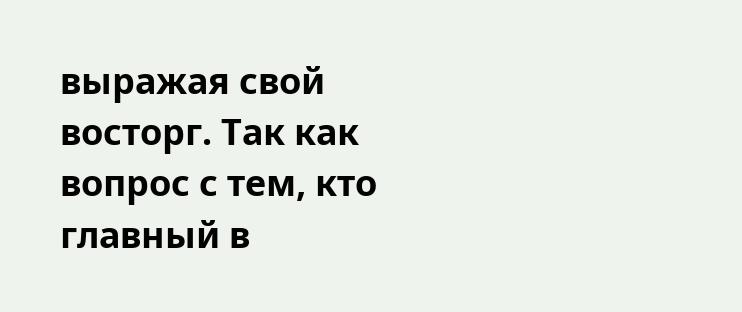выражая свой восторг. Так как вопрос с тем, кто главный в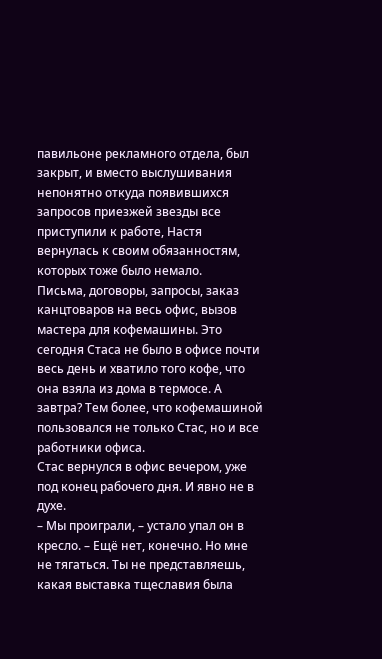павильоне рекламного отдела, был закрыт, и вместо выслушивания непонятно откуда появившихся запросов приезжей звезды все приступили к работе, Настя вернулась к своим обязанностям, которых тоже было немало.
Письма, договоры, запросы, заказ канцтоваров на весь офис, вызов мастера для кофемашины. Это сегодня Стаса не было в офисе почти весь день и хватило того кофе, что она взяла из дома в термосе. А завтра? Тем более, что кофемашиной пользовался не только Стас, но и все работники офиса.
Стас вернулся в офис вечером, уже под конец рабочего дня. И явно не в духе.
– Мы проиграли, – устало упал он в кресло. – Ещё нет, конечно. Но мне не тягаться. Ты не представляешь, какая выставка тщеславия была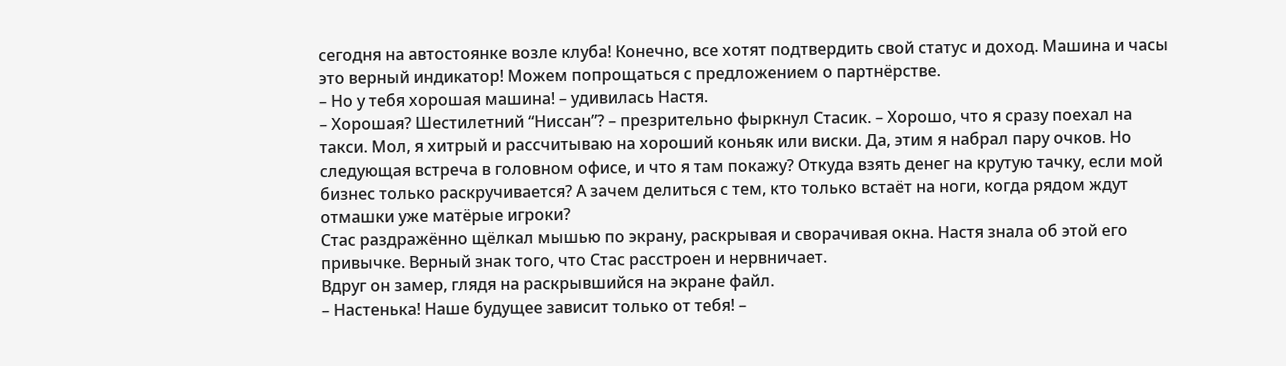сегодня на автостоянке возле клуба! Конечно, все хотят подтвердить свой статус и доход. Машина и часы это верный индикатор! Можем попрощаться с предложением о партнёрстве.
– Но у тебя хорошая машина! – удивилась Настя.
– Хорошая? Шестилетний “Ниссан”? – презрительно фыркнул Стасик. – Хорошо, что я сразу поехал на такси. Мол, я хитрый и рассчитываю на хороший коньяк или виски. Да, этим я набрал пару очков. Но следующая встреча в головном офисе, и что я там покажу? Откуда взять денег на крутую тачку, если мой бизнес только раскручивается? А зачем делиться с тем, кто только встаёт на ноги, когда рядом ждут отмашки уже матëрые игроки?
Стас раздражённо щёлкал мышью по экрану, раскрывая и сворачивая окна. Настя знала об этой его привычке. Верный знак того, что Стас расстроен и нервничает.
Вдруг он замер, глядя на раскрывшийся на экране файл.
– Настенька! Наше будущее зависит только от тебя! –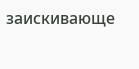заискивающе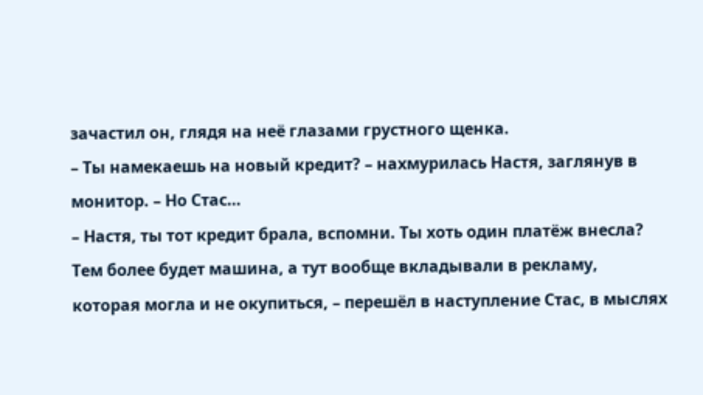зачастил он, глядя на неё глазами грустного щенка.
– Ты намекаешь на новый кредит? – нахмурилась Настя, заглянув в монитор. – Но Стас…
– Настя, ты тот кредит брала, вспомни. Ты хоть один платёж внесла? Тем более будет машина, а тут вообще вкладывали в рекламу, которая могла и не окупиться, – перешёл в наступление Стас, в мыслях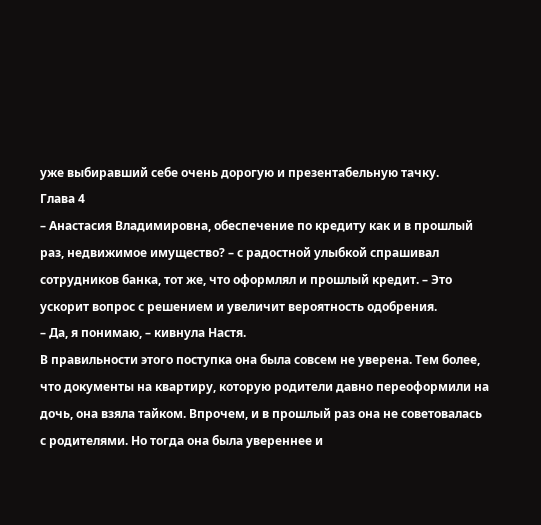уже выбиравший себе очень дорогую и презентабельную тачку.
Глава 4
– Анастасия Владимировна, обеспечение по кредиту как и в прошлый раз, недвижимое имущество? – с радостной улыбкой спрашивал сотрудников банка, тот же, что оформлял и прошлый кредит. – Это ускорит вопрос с решением и увеличит вероятность одобрения.
– Да, я понимаю, – кивнула Настя.
В правильности этого поступка она была совсем не уверена. Тем более, что документы на квартиру, которую родители давно переоформили на дочь, она взяла тайком. Впрочем, и в прошлый раз она не советовалась с родителями. Но тогда она была увереннее и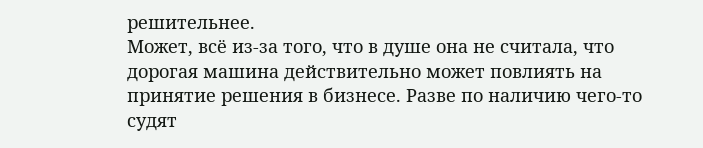решительнее.
Может, всё из-за того, что в душе она не считала, что дорогая машина действительно может повлиять на принятие решения в бизнесе. Разве по наличию чего-то судят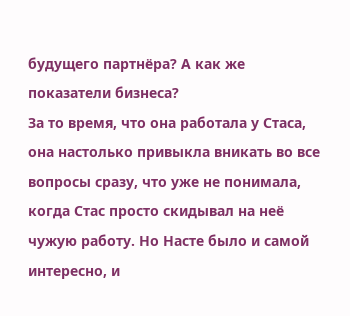будущего партнёра? А как же показатели бизнеса?
За то время, что она работала у Стаса, она настолько привыкла вникать во все вопросы сразу, что уже не понимала, когда Стас просто скидывал на неё чужую работу. Но Насте было и самой интересно, и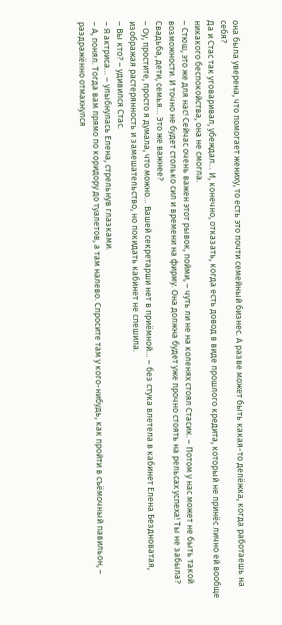она была уверена, что помогает жениху, то есть это почти семейный бизнес. А разве может быть какая-то делëжка, когда работаешь на себя?
Да и Стас так уговаривал, убеждал… И, конечно, отказать, когда есть довод в виде прошлого кредита, который не принёс лично ей вообще никакого беспокойства, она не смогла.
– Стюш, это же для нас! Сейчас очень важен этот рывок, пойми, – чуть ли не на коленях стоял Стасик. – Потом у нас может не быть такой возможности. И точно не будет столько сил и времени на фирму. Она должна будет уже прочно стоять на рельсах успеха! Ты не забыла? Свадьба, дети, семья… Это же важнее?
– Оу, простите, просто я думала, что можно… Вашей секретарши нет в приёмной… – без стука влетела в кабинет Елена Бездноватая, изображая растерянность и замешательство, но покидать кабинет не спешила.
– Вы кто? – удивился Стас.
– Я актриса… – улыбнулась Елена, стрельнув глазками.
– А, понял. Тогда вам прямо по коридору до туалетов, а там налево. Спросите там у кого-нибудь, как пройти в съёмочный павильон, – раздражённо отмахнулся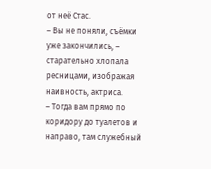от неё Стас.
– Вы не поняли, съëмки уже закончились, – старательно хлопала ресницами, изображая наивность, актриса.
– Тогда вам прямо по коридору до туалетов и направо, там служебный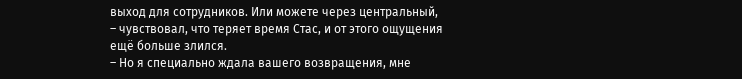выход для сотрудников. Или можете через центральный, – чувствовал, что теряет время Стас, и от этого ощущения ещё больше злился.
– Но я специально ждала вашего возвращения, мне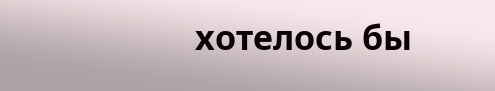хотелось бы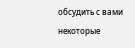обсудить с вами некоторые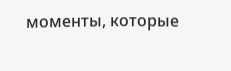моменты, которые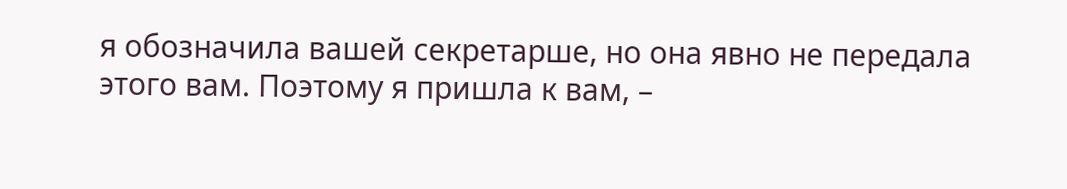я обозначила вашей секретарше, но она явно не передала этого вам. Поэтому я пришла к вам, –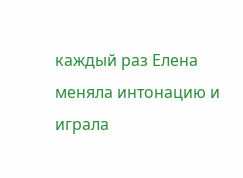каждый раз Елена меняла интонацию и играла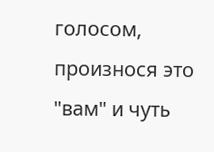голосом, произнося это "вам" и чуть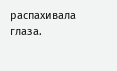распахивала глаза.